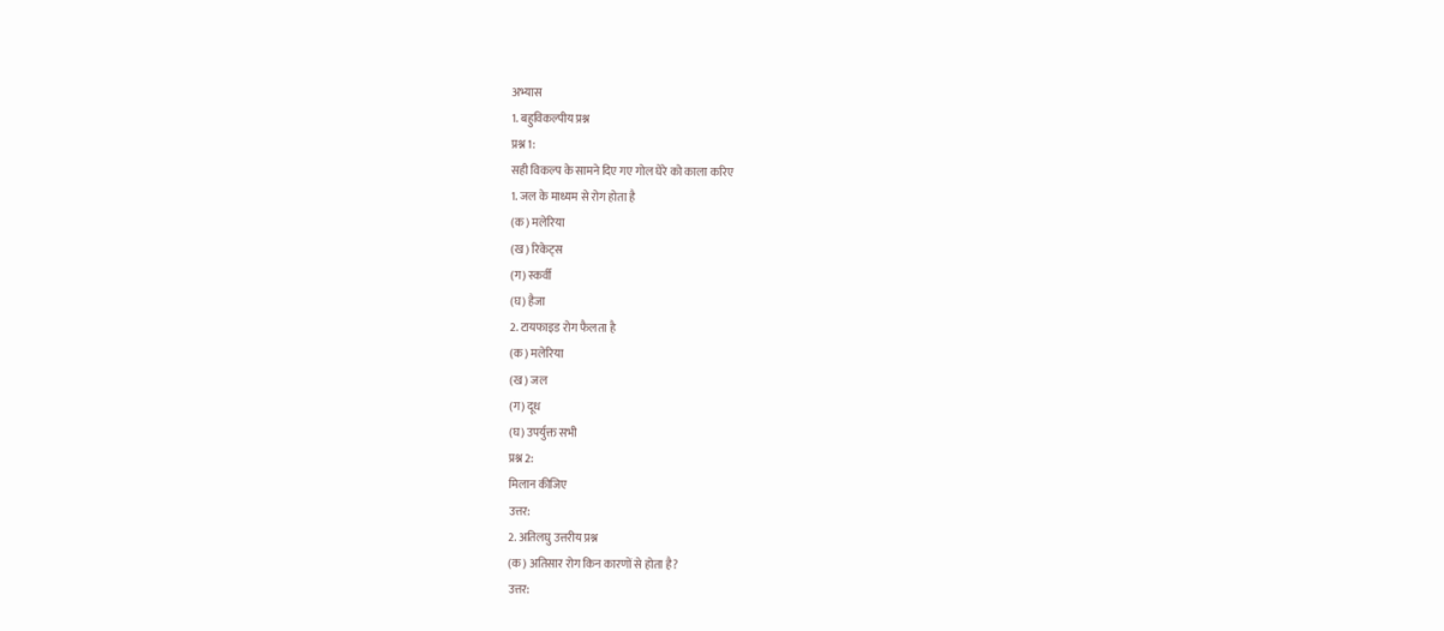अभ्यास
1. बहुविकल्पीय प्रश्न
प्रश्न 1:
सही विकल्प के सामने दिए गए गोल घेरे को काला करिए
1. जल के माध्यम से रोग होता है
(क) मलेरिया
(ख) रिकेट्स
(ग) स्कर्वी
(घ) हैजा
2. टायफाइड रोग फैलता है
(क) मलेरिया
(ख) जल
(ग) दूध
(घ) उपर्युक्त सभी
प्रश्न 2:
मिलान कीजिए
उत्तर:
2. अतिलघु उत्तरीय प्रश्न
(क) अतिसार रोग किन कारणों से होता है?
उत्तर: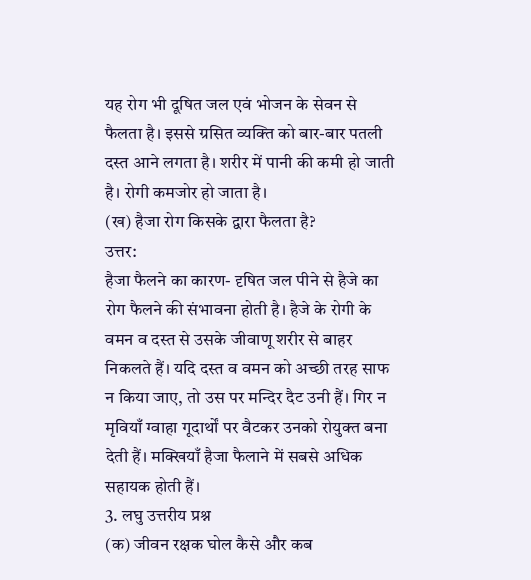यह रोग भी दूषित जल एवं भोजन के सेवन से फैलता है। इससे ग्रसित व्यक्ति को बार-बार पतली दस्त आने लगता है। शरीर में पानी की कमी हो जाती है। रोगी कमजोर हो जाता है।
(ख) हैजा रोग किसके द्वारा फैलता है?
उत्तर:
हैजा फैलने का कारण- दृषित जल पीने से हैजे का रोग फैलने की संभावना होती है। हैजे के रोगी के वमन व दस्त से उसके जीवाणू शरीर से बाहर निकलते हैं। यदि दस्त व वमन को अच्छी तरह साफ न किया जाए, तो उस पर मन्दिर दैट उनी हैं। गिर न मृवियाँ ग्वाहा गूदार्थों पर वैटकर उनको रोयुक्त बना देती हैं। मक्खियाँ हैजा फैलाने में सबसे अधिक सहायक होती हैं।
3. लघु उत्तरीय प्रश्न
(क) जीवन रक्षक घोल कैसे और कब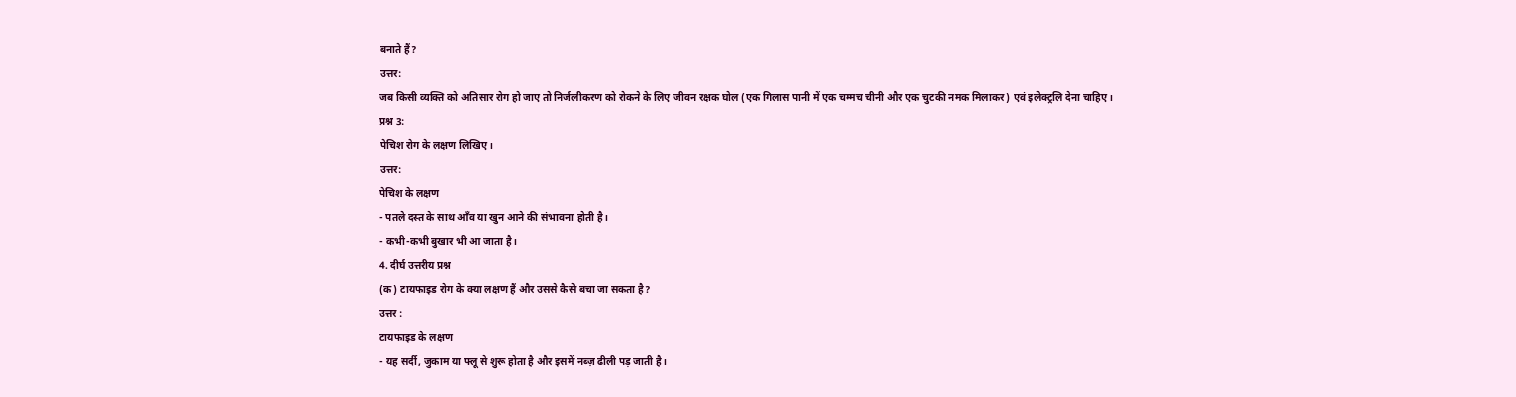बनाते हैं?
उत्तर:
जब किसी व्यक्ति को अतिसार रोग हो जाए तो निर्जलीकरण को रोकने के लिए जीवन रक्षक घोल (एक गिलास पानी में एक चम्मच चीनी और एक चुटकी नमक मिलाकर) एवं इलेक्ट्रलि देना चाहिए।
प्रश्न 3:
पेचिश रोग के लक्षण लिखिए।
उत्तर:
पेचिश के लक्षण
- पतले दस्त के साथ आँव या खुन आने की संभावना होती है।
- कभी-कभी बुखार भी आ जाता है।
4. दीर्घ उत्तरीय प्रश्न
(क) टायफाइड रोग के क्या लक्षण हैं और उससे कैसे बचा जा सकता है?
उत्तर :
टायफाइड के लक्षण
- यह सर्दी, जुकाम या फ्लू से शुरू होता है और इसमें नब्ज़ ढीली पड़ जाती है।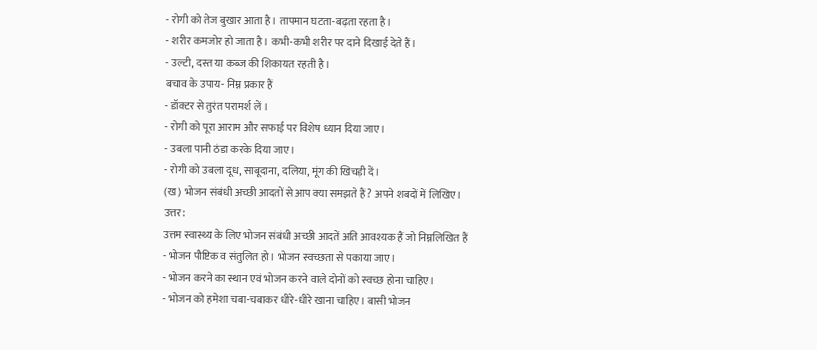- रोगी को तेज बुखार आता है। तापमान घटता-बढ़ता रहता है।
- शरीर कमजोर हो जाता है। कभी-कभी शरीर पर दाने दिखाई देते हैं।
- उल्टी, दस्त या कब्ज की शिकायत रहती है।
बचाव के उपाय- निम्न प्रकार हैं
- डॉक्टर से तुरंत परामर्श लें ।
- रोगी को पूरा आराम और सफाई पर विशेष ध्यान दिया जाए।
- उबला पानी ठंडा करके दिया जाए।
- रोगी को उबला दूध, साबूदाना, दलिया, मूंग की खिचड़ी दें।
(ख) भोजन संबंधी अच्छी आदतों से आप क्या समझते हैं? अपने शबदों में लिखिए।
उत्तर:
उत्तम स्वास्थ्य के लिए भोजन संबंधी अच्छी आदतें अति आवश्यक हैं जो निम्नलिखित हैं
- भोजन पौष्टिक व संतुलित हो। भोजन स्वच्छता से पकाया जाए।
- भोजन करने का स्थान एवं भोजन करने वाले दोनों को स्वच्छ होना चाहिए।
- भोजन को हमेशा चबा-चबाकर धीरे-धीरे खाना चाहिए। बासी भोजन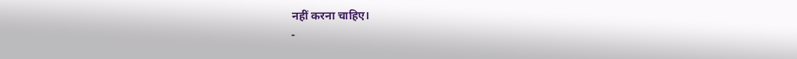नहीं करना चाहिए।
-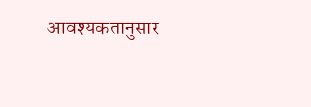आवश्यकतानुसार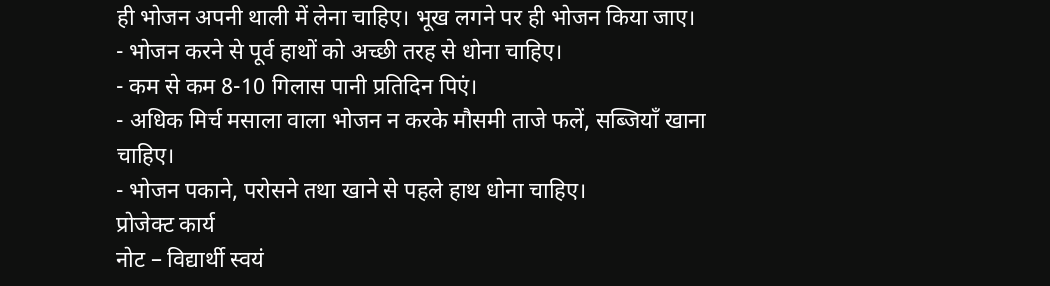ही भोजन अपनी थाली में लेना चाहिए। भूख लगने पर ही भोजन किया जाए।
- भोजन करने से पूर्व हाथों को अच्छी तरह से धोना चाहिए।
- कम से कम 8-10 गिलास पानी प्रतिदिन पिएं।
- अधिक मिर्च मसाला वाला भोजन न करके मौसमी ताजे फलें, सब्जियाँ खाना चाहिए।
- भोजन पकाने, परोसने तथा खाने से पहले हाथ धोना चाहिए।
प्रोजेक्ट कार्य
नोट – विद्यार्थी स्वयं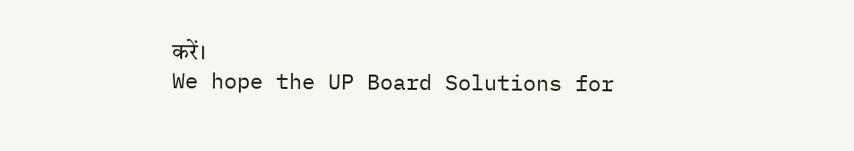करें।
We hope the UP Board Solutions for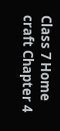Class 7 Home craft Chapter 4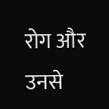रोग और उनसे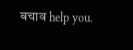बचाव help you.